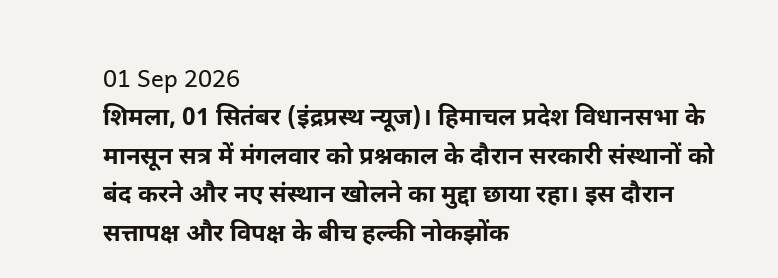01 Sep 2026
शिमला, 01 सितंबर (इंद्रप्रस्थ न्यूज)। हिमाचल प्रदेश विधानसभा के मानसून सत्र में मंगलवार को प्रश्नकाल के दौरान सरकारी संस्थानों को बंद करने और नए संस्थान खोलने का मुद्दा छाया रहा। इस दौरान सत्तापक्ष और विपक्ष के बीच हल्की नोकझोंक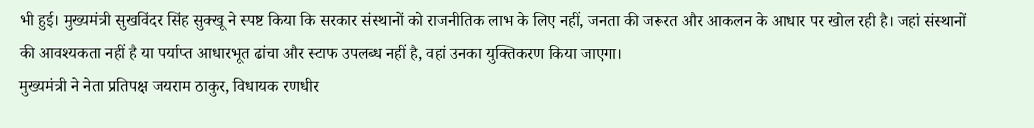भी हुई। मुख्यमंत्री सुखविंदर सिंह सुक्खू ने स्पष्ट किया कि सरकार संस्थानों को राजनीतिक लाभ के लिए नहीं, जनता की जरूरत और आकलन के आधार पर खोल रही है। जहां संस्थानों की आवश्यकता नहीं है या पर्याप्त आधारभूत ढांचा और स्टाफ उपलब्ध नहीं है, वहां उनका युक्तिकरण किया जाएगा।
मुख्यमंत्री ने नेता प्रतिपक्ष जयराम ठाकुर, विधायक रणधीर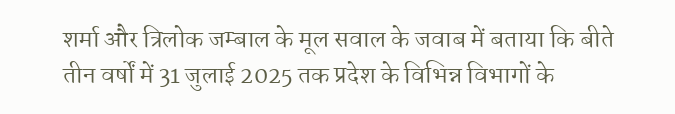शर्मा और त्रिलोक जम्बाल के मूल सवाल के जवाब में बताया कि बीते तीन वर्षों में 31 जुलाई 2025 तक प्रदेश के विभिन्न विभागों के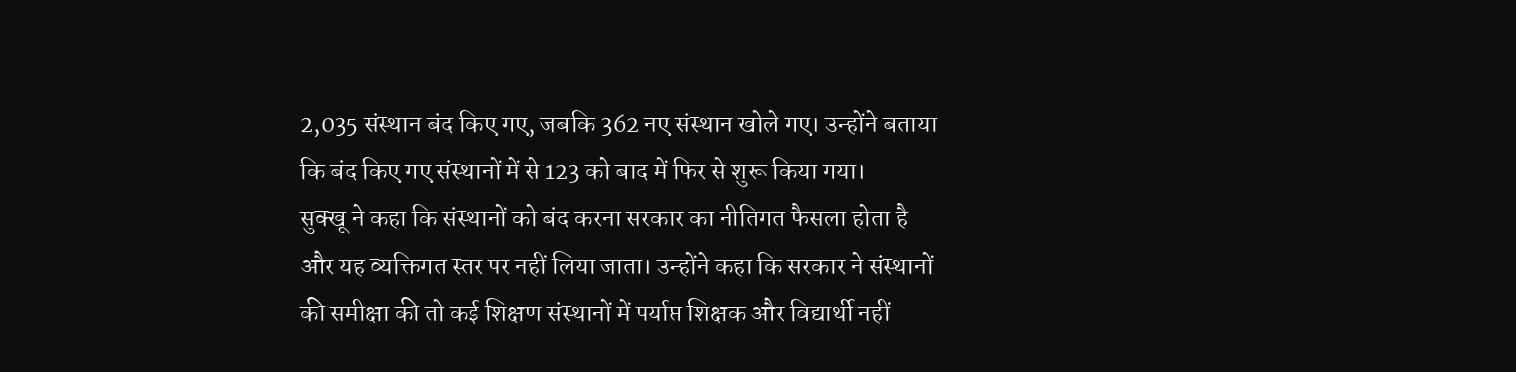2,035 संस्थान बंद किए गए, जबकि 362 नए संस्थान खोले गए। उन्होंने बताया कि बंद किए गए संस्थानों में से 123 को बाद में फिर से शुरू किया गया।
सुक्खू ने कहा कि संस्थानों को बंद करना सरकार का नीतिगत फैसला होता है और यह व्यक्तिगत स्तर पर नहीं लिया जाता। उन्होंने कहा कि सरकार ने संस्थानों की समीक्षा की तो कई शिक्षण संस्थानों में पर्याप्त शिक्षक और विद्यार्थी नहीं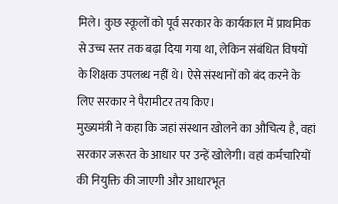मिले। कुछ स्कूलों को पूर्व सरकार के कार्यकाल में प्राथमिक से उच्च स्तर तक बढ़ा दिया गया था, लेकिन संबंधित विषयों के शिक्षक उपलब्ध नहीं थे। ऐसे संस्थानों को बंद करने के लिए सरकार ने पैरामीटर तय किए।
मुख्यमंत्री ने कहा कि जहां संस्थान खोलने का औचित्य है, वहां सरकार जरूरत के आधार पर उन्हें खोलेगी। वहां कर्मचारियों की नियुक्ति की जाएगी और आधारभूत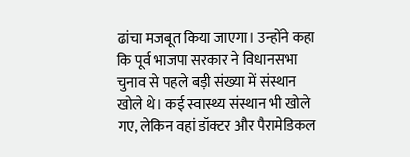ढांचा मजबूत किया जाएगा। उन्होंने कहा कि पूर्व भाजपा सरकार ने विधानसभा चुनाव से पहले बड़ी संख्या में संस्थान खोले थे। कई स्वास्थ्य संस्थान भी खोले गए, लेकिन वहां डॉक्टर और पैरामेडिकल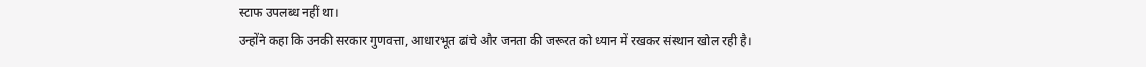स्टाफ उपलब्ध नहीं था।
उन्होंने कहा कि उनकी सरकार गुणवत्ता, आधारभूत ढांचे और जनता की जरूरत को ध्यान में रखकर संस्थान खोल रही है।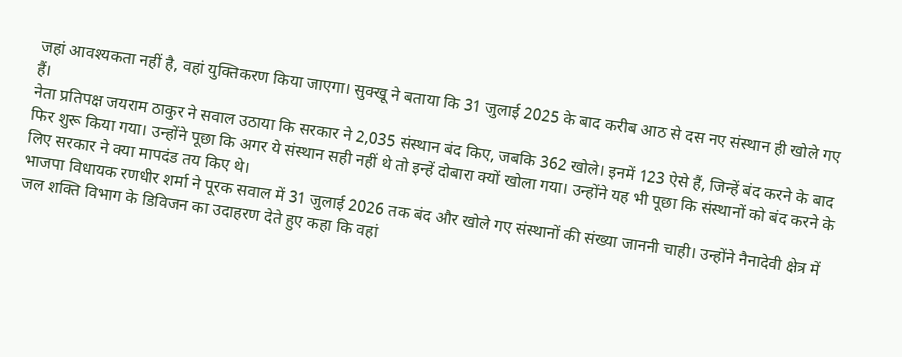जहां आवश्यकता नहीं है, वहां युक्तिकरण किया जाएगा। सुक्खू ने बताया कि 31 जुलाई 2025 के बाद करीब आठ से दस नए संस्थान ही खोले गए हैं।
नेता प्रतिपक्ष जयराम ठाकुर ने सवाल उठाया कि सरकार ने 2,035 संस्थान बंद किए, जबकि 362 खोले। इनमें 123 ऐसे हैं, जिन्हें बंद करने के बाद फिर शुरू किया गया। उन्होंने पूछा कि अगर ये संस्थान सही नहीं थे तो इन्हें दोबारा क्यों खोला गया। उन्होंने यह भी पूछा कि संस्थानों को बंद करने के लिए सरकार ने क्या मापदंड तय किए थे।
भाजपा विधायक रणधीर शर्मा ने पूरक सवाल में 31 जुलाई 2026 तक बंद और खोले गए संस्थानों की संख्या जाननी चाही। उन्होंने नैनादेवी क्षेत्र में जल शक्ति विभाग के डिविजन का उदाहरण देते हुए कहा कि वहां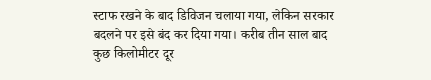स्टाफ रखने के बाद डिविजन चलाया गया, लेकिन सरकार बदलने पर इसे बंद कर दिया गया। करीब तीन साल बाद कुछ किलोमीटर दूर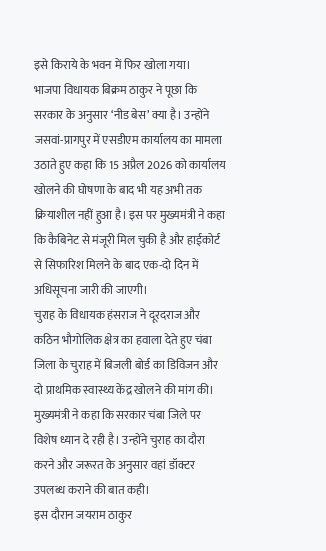इसे किराये के भवन में फिर खोला गया।
भाजपा विधायक बिक्रम ठाकुर ने पूछा कि सरकार के अनुसार ‘नीड बेस’ क्या है। उन्होंने जसवां-प्रागपुर में एसडीएम कार्यालय का मामला उठाते हुए कहा कि 15 अप्रैल 2026 को कार्यालय खोलने की घोषणा के बाद भी यह अभी तक क्रियाशील नहीं हुआ है। इस पर मुख्यमंत्री ने कहा कि कैबिनेट से मंजूरी मिल चुकी है और हाईकोर्ट से सिफारिश मिलने के बाद एक-दो दिन में अधिसूचना जारी की जाएगी।
चुराह के विधायक हंसराज ने दूरदराज और कठिन भौगोलिक क्षेत्र का हवाला देते हुए चंबा जिला के चुराह में बिजली बोर्ड का डिविजन और दो प्राथमिक स्वास्थ्य केंद्र खोलने की मांग की। मुख्यमंत्री ने कहा कि सरकार चंबा जिले पर विशेष ध्यान दे रही है। उन्होंने चुराह का दौरा करने और जरूरत के अनुसार वहां डॉक्टर उपलब्ध कराने की बात कही।
इस दौरान जयराम ठाकुर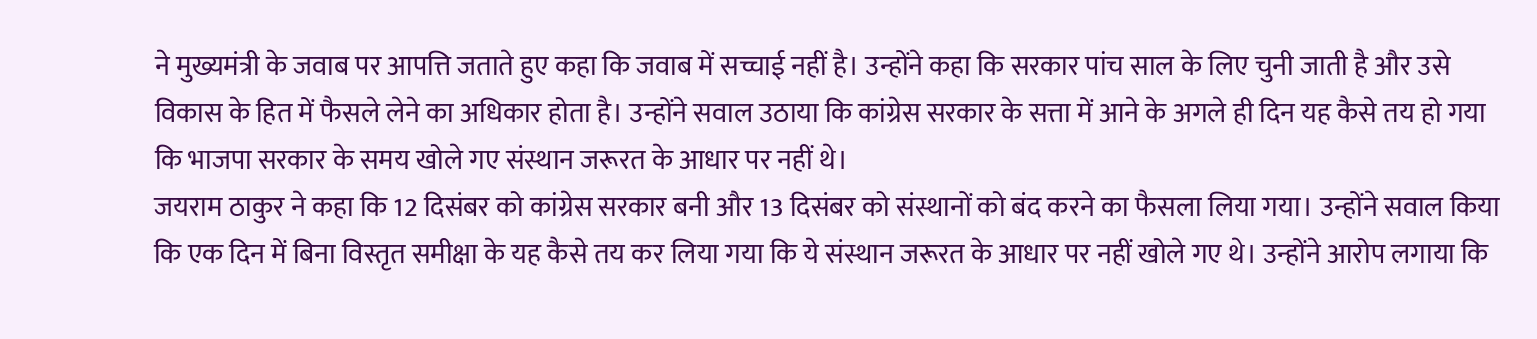ने मुख्यमंत्री के जवाब पर आपत्ति जताते हुए कहा कि जवाब में सच्चाई नहीं है। उन्होंने कहा कि सरकार पांच साल के लिए चुनी जाती है और उसे विकास के हित में फैसले लेने का अधिकार होता है। उन्होंने सवाल उठाया कि कांग्रेस सरकार के सत्ता में आने के अगले ही दिन यह कैसे तय हो गया कि भाजपा सरकार के समय खोले गए संस्थान जरूरत के आधार पर नहीं थे।
जयराम ठाकुर ने कहा कि 12 दिसंबर को कांग्रेस सरकार बनी और 13 दिसंबर को संस्थानों को बंद करने का फैसला लिया गया। उन्होंने सवाल किया कि एक दिन में बिना विस्तृत समीक्षा के यह कैसे तय कर लिया गया कि ये संस्थान जरूरत के आधार पर नहीं खोले गए थे। उन्होंने आरोप लगाया कि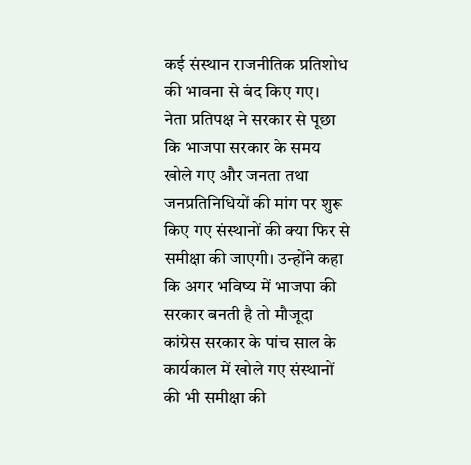कई संस्थान राजनीतिक प्रतिशोध की भावना से बंद किए गए।
नेता प्रतिपक्ष ने सरकार से पूछा कि भाजपा सरकार के समय खोले गए और जनता तथा जनप्रतिनिधियों की मांग पर शुरू किए गए संस्थानों की क्या फिर से समीक्षा की जाएगी। उन्होंने कहा कि अगर भविष्य में भाजपा की सरकार बनती है तो मौजूदा कांग्रेस सरकार के पांच साल के कार्यकाल में खोले गए संस्थानों की भी समीक्षा की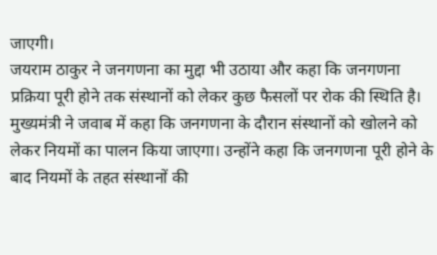जाएगी।
जयराम ठाकुर ने जनगणना का मुद्दा भी उठाया और कहा कि जनगणना प्रक्रिया पूरी होने तक संस्थानों को लेकर कुछ फैसलों पर रोक की स्थिति है। मुख्यमंत्री ने जवाब में कहा कि जनगणना के दौरान संस्थानों को खोलने को लेकर नियमों का पालन किया जाएगा। उन्होंने कहा कि जनगणना पूरी होने के बाद नियमों के तहत संस्थानों की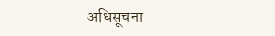अधिसूचना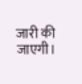जारी की जाएगी।